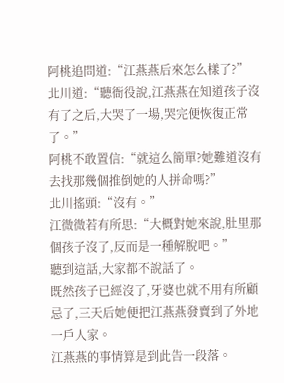阿桃追問道:“江燕燕后來怎么樣了?”
北川道:“聽衙役說,江燕燕在知道孩子沒有了之后,大哭了一場,哭完便恢復正常了。”
阿桃不敢置信:“就這么簡單?她難道沒有去找那幾個推倒她的人拼命嗎?”
北川搖頭:“沒有。”
江微微若有所思:“大概對她來說,肚里那個孩子沒了,反而是一種解脫吧。”
聽到這話,大家都不說話了。
既然孩子已經沒了,牙婆也就不用有所顧忌了,三天后她便把江燕燕發賣到了外地一戶人家。
江燕燕的事情算是到此告一段落。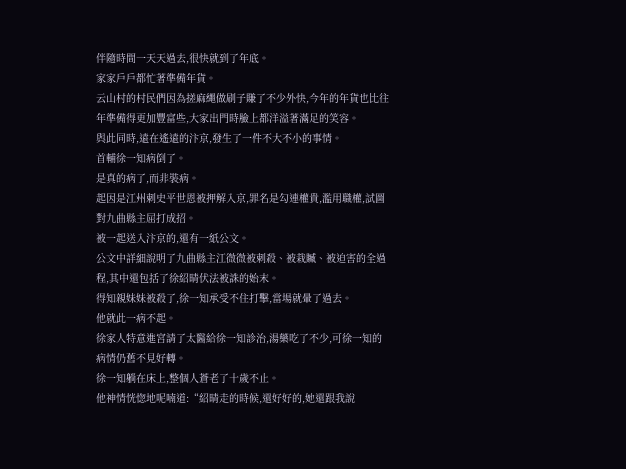伴隨時間一天天過去,很快就到了年底。
家家戶戶都忙著準備年貨。
云山村的村民們因為搓麻繩做刷子賺了不少外快,今年的年貨也比往年準備得更加豐富些,大家出門時臉上都洋溢著滿足的笑容。
與此同時,遠在遙遠的汴京,發生了一件不大不小的事情。
首輔徐一知病倒了。
是真的病了,而非裝病。
起因是江州刺史平世恩被押解入京,罪名是勾連權貴,濫用職權,試圖對九曲縣主屈打成招。
被一起送入汴京的,還有一紙公文。
公文中詳細說明了九曲縣主江微微被刺殺、被栽贓、被迫害的全過程,其中還包括了徐紹晴伏法被誅的始末。
得知親妹妹被殺了,徐一知承受不住打擊,當場就暈了過去。
他就此一病不起。
徐家人特意進宮請了太醫給徐一知診治,湯藥吃了不少,可徐一知的病情仍舊不見好轉。
徐一知躺在床上,整個人蒼老了十歲不止。
他神情恍惚地呢喃道:“紹晴走的時候,還好好的,她還跟我說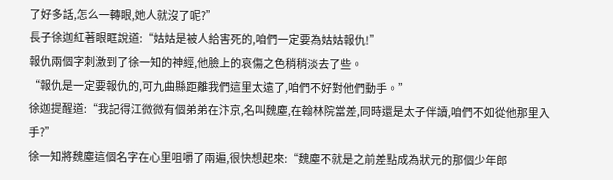了好多話,怎么一轉眼,她人就沒了呢?”
長子徐迦紅著眼眶說道:“姑姑是被人給害死的,咱們一定要為姑姑報仇!”
報仇兩個字刺激到了徐一知的神經,他臉上的哀傷之色稍稍淡去了些。
“報仇是一定要報仇的,可九曲縣距離我們這里太遠了,咱們不好對他們動手。”
徐迦提醒道:“我記得江微微有個弟弟在汴京,名叫魏塵,在翰林院當差,同時還是太子伴讀,咱們不如從他那里入手?”
徐一知將魏塵這個名字在心里咀嚼了兩遍,很快想起來:“魏塵不就是之前差點成為狀元的那個少年郎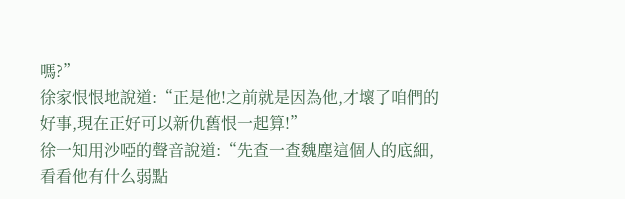嗎?”
徐家恨恨地說道:“正是他!之前就是因為他,才壞了咱們的好事,現在正好可以新仇舊恨一起算!”
徐一知用沙啞的聲音說道:“先查一查魏塵這個人的底細,看看他有什么弱點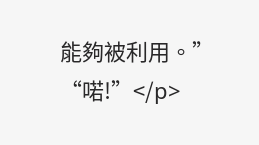能夠被利用。”
“喏!”</p>